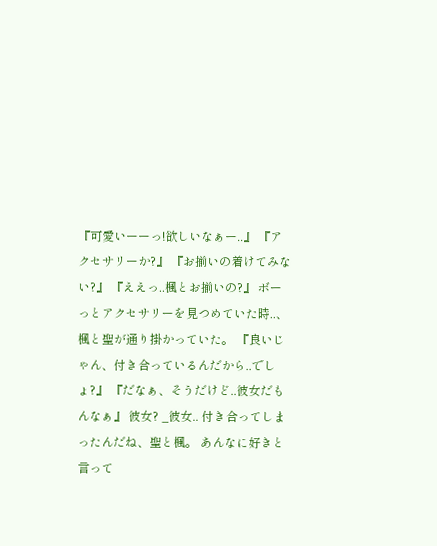『可愛いーーっ!欲しいなぁー..』 『アクセサリーか?』 『お揃いの着けてみない?』 『ええっ..楓とお揃いの?』 ボーっとアクセサリーを見つめていた時..、 楓と聖が通り掛かっていた。 『良いじゃん、付き合っているんだから..でしょ?』 『だなぁ、そうだけど..彼女だもんなぁ』 彼女? _彼女.. 付き合ってしまったんだね、聖と楓。 あんなに好きと言って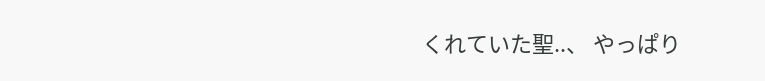くれていた聖..、 やっぱり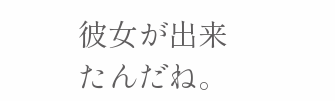彼女が出来たんだね。